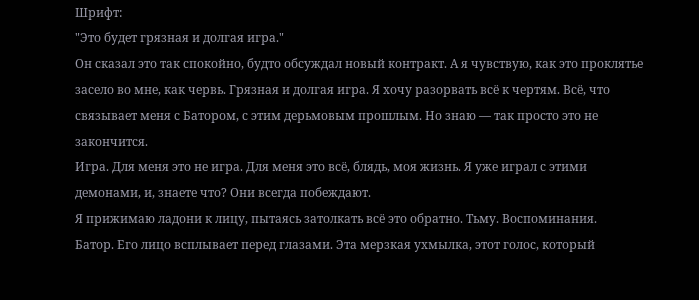Шрифт:
"Это будет грязная и долгая игра."
Он сказал это так спокойно, будто обсуждал новый контракт. А я чувствую, как это проклятье засело во мне, как червь. Грязная и долгая игра. Я хочу разорвать всё к чертям. Всё, что связывает меня с Батором, с этим дерьмовым прошлым. Но знаю — так просто это не закончится.
Игра. Для меня это не игра. Для меня это всё, блядь, моя жизнь. Я уже играл с этими демонами, и, знаете что? Они всегда побеждают.
Я прижимаю ладони к лицу, пытаясь затолкать всё это обратно. Тьму. Воспоминания.
Батор. Его лицо всплывает перед глазами. Эта мерзкая ухмылка, этот голос, который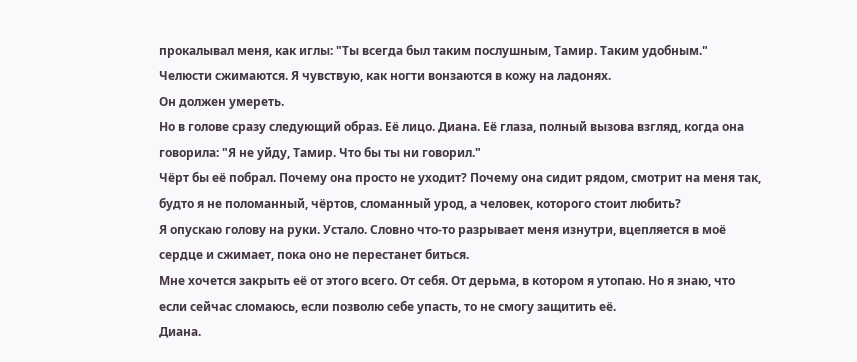прокалывал меня, как иглы: "Ты всегда был таким послушным, Тамир. Таким удобным."
Челюсти сжимаются. Я чувствую, как ногти вонзаются в кожу на ладонях.
Он должен умереть.
Но в голове сразу следующий образ. Её лицо. Диана. Её глаза, полный вызова взгляд, когда она говорила: "Я не уйду, Тамир. Что бы ты ни говорил."
Чёрт бы её побрал. Почему она просто не уходит? Почему она сидит рядом, смотрит на меня так, будто я не поломанный, чёртов, сломанный урод, а человек, которого стоит любить?
Я опускаю голову на руки. Устало. Словно что-то разрывает меня изнутри, вцепляется в моё сердце и сжимает, пока оно не перестанет биться.
Мне хочется закрыть её от этого всего. От себя. От дерьма, в котором я утопаю. Но я знаю, что если сейчас сломаюсь, если позволю себе упасть, то не смогу защитить её.
Диана.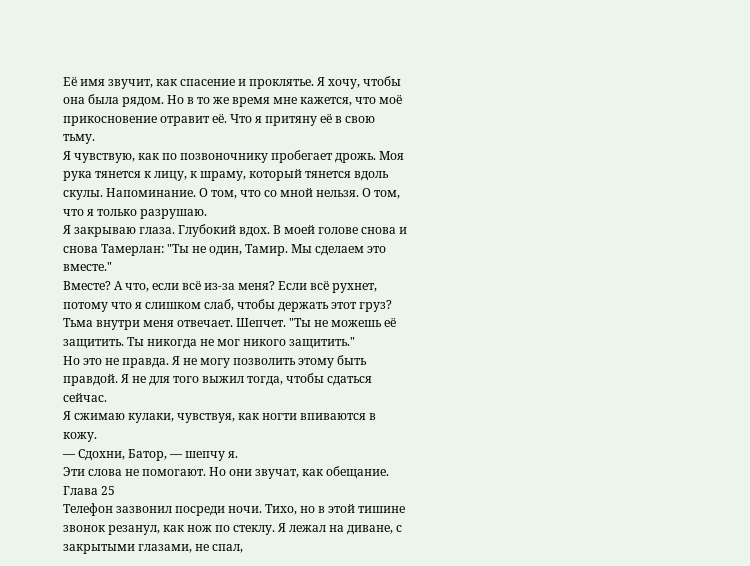Её имя звучит, как спасение и проклятье. Я хочу, чтобы она была рядом. Но в то же время мне кажется, что моё прикосновение отравит её. Что я притяну её в свою тьму.
Я чувствую, как по позвоночнику пробегает дрожь. Моя рука тянется к лицу, к шраму, который тянется вдоль скулы. Напоминание. О том, что со мной нельзя. О том, что я только разрушаю.
Я закрываю глаза. Глубокий вдох. В моей голове снова и снова Тамерлан: "Ты не один, Тамир. Мы сделаем это вместе."
Вместе? А что, если всё из-за меня? Если всё рухнет, потому что я слишком слаб, чтобы держать этот груз?
Тьма внутри меня отвечает. Шепчет. "Ты не можешь её защитить. Ты никогда не мог никого защитить."
Но это не правда. Я не могу позволить этому быть правдой. Я не для того выжил тогда, чтобы сдаться сейчас.
Я сжимаю кулаки, чувствуя, как ногти впиваются в кожу.
— Сдохни, Батор, — шепчу я.
Эти слова не помогают. Но они звучат, как обещание.
Глава 25
Телефон зазвонил посреди ночи. Тихо, но в этой тишине звонок резанул, как нож по стеклу. Я лежал на диване, с закрытыми глазами, не спал,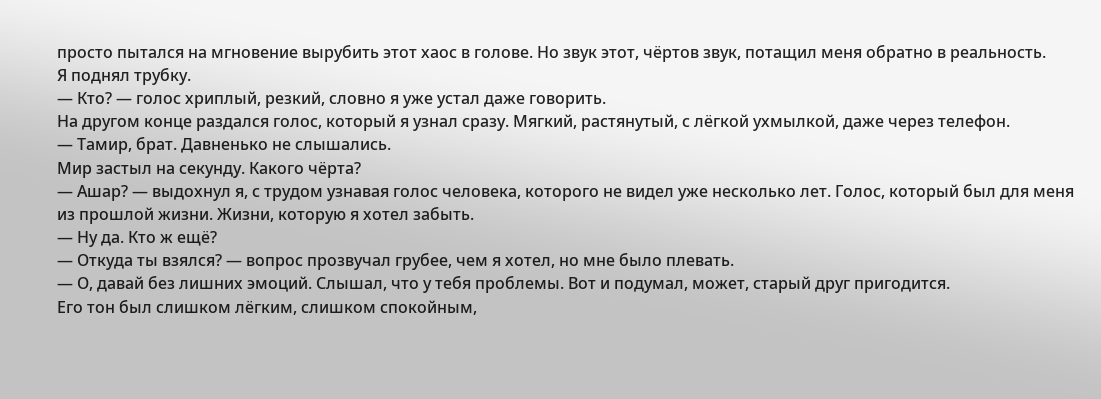просто пытался на мгновение вырубить этот хаос в голове. Но звук этот, чёртов звук, потащил меня обратно в реальность.
Я поднял трубку.
— Кто? — голос хриплый, резкий, словно я уже устал даже говорить.
На другом конце раздался голос, который я узнал сразу. Мягкий, растянутый, с лёгкой ухмылкой, даже через телефон.
— Тамир, брат. Давненько не слышались.
Мир застыл на секунду. Какого чёрта?
— Ашар? — выдохнул я, с трудом узнавая голос человека, которого не видел уже несколько лет. Голос, который был для меня из прошлой жизни. Жизни, которую я хотел забыть.
— Ну да. Кто ж ещё?
— Откуда ты взялся? — вопрос прозвучал грубее, чем я хотел, но мне было плевать.
— О, давай без лишних эмоций. Слышал, что у тебя проблемы. Вот и подумал, может, старый друг пригодится.
Его тон был слишком лёгким, слишком спокойным,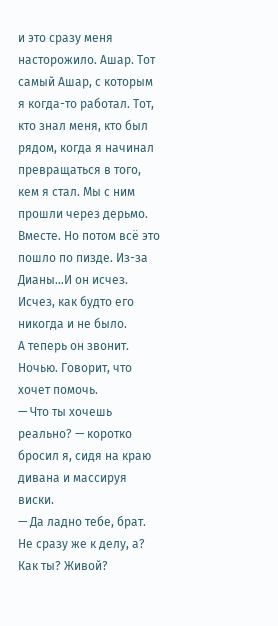и это сразу меня насторожило. Ашар. Тот самый Ашар, с которым я когда-то работал. Тот, кто знал меня, кто был рядом, когда я начинал превращаться в того, кем я стал. Мы с ним прошли через дерьмо. Вместе. Но потом всё это пошло по пизде. Из-за Дианы…И он исчез. Исчез, как будто его никогда и не было.
А теперь он звонит. Ночью. Говорит, что хочет помочь.
— Что ты хочешь реально? — коротко бросил я, сидя на краю дивана и массируя виски.
— Да ладно тебе, брат. Не сразу же к делу, а? Как ты? Живой?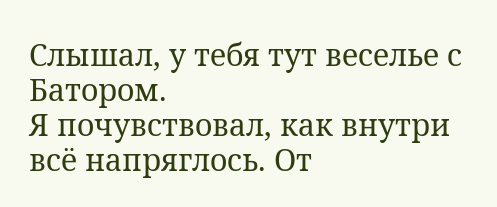Слышал, у тебя тут веселье с Батором.
Я почувствовал, как внутри всё напряглось. От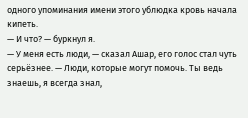одного упоминания имени этого ублюдка кровь начала кипеть.
— И что? — буркнул я.
— У меня есть люди, — сказал Ашар, его голос стал чуть серьёзнее. — Люди, которые могут помочь. Ты ведь знаешь, я всегда знал,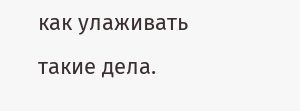как улаживать такие дела.